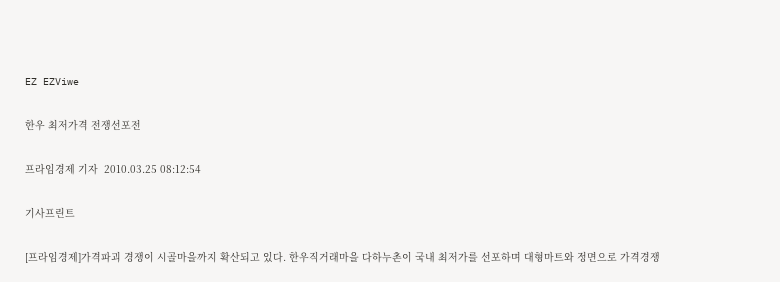EZ EZViwe

한우 최저가격 전쟁선포전

프라임경제 기자  2010.03.25 08:12:54

기사프린트

[프라임경제]가격파괴 경쟁이 시골마을까지 확산되고 있다. 한우직거래마을 다하누촌이 국내 최저가를 선포하며 대형마트와 정면으로 가격경쟁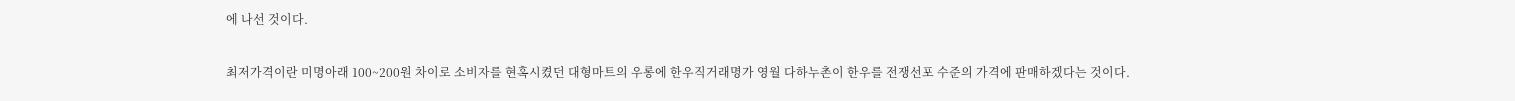에 나선 것이다.

최저가격이란 미명아래 100~200원 차이로 소비자를 현혹시켰던 대형마트의 우롱에 한우직거래명가 영월 다하누촌이 한우를 전쟁선포 수준의 가격에 판매하겠다는 것이다.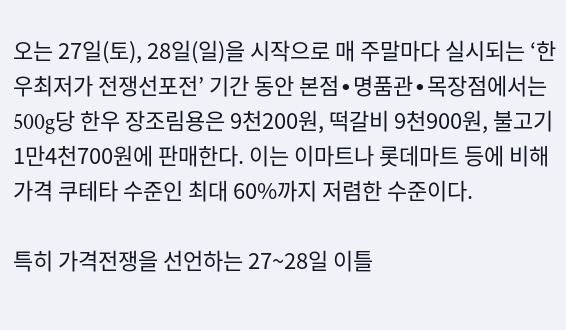오는 27일(토), 28일(일)을 시작으로 매 주말마다 실시되는 ‘한우최저가 전쟁선포전’ 기간 동안 본점∙명품관∙목장점에서는 500g당 한우 장조림용은 9천200원, 떡갈비 9천900원, 불고기 1만4천700원에 판매한다. 이는 이마트나 롯데마트 등에 비해 가격 쿠테타 수준인 최대 60%까지 저렴한 수준이다.

특히 가격전쟁을 선언하는 27~28일 이틀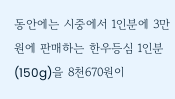동안에는 시중에서 1인분에 3만원에 판매하는 한우등심 1인분(150g)을 8천670원이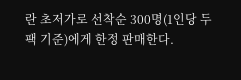란 초저가로 선착순 300명(1인당 두팩 기준)에게 한정 판매한다.